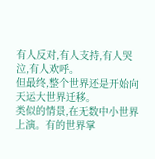有人反对,有人支持,有人哭泣,有人欢呼。
但最终,整个世界还是开始向天运大世界迁移。
类似的情景,在无数中小世界上演。有的世界掌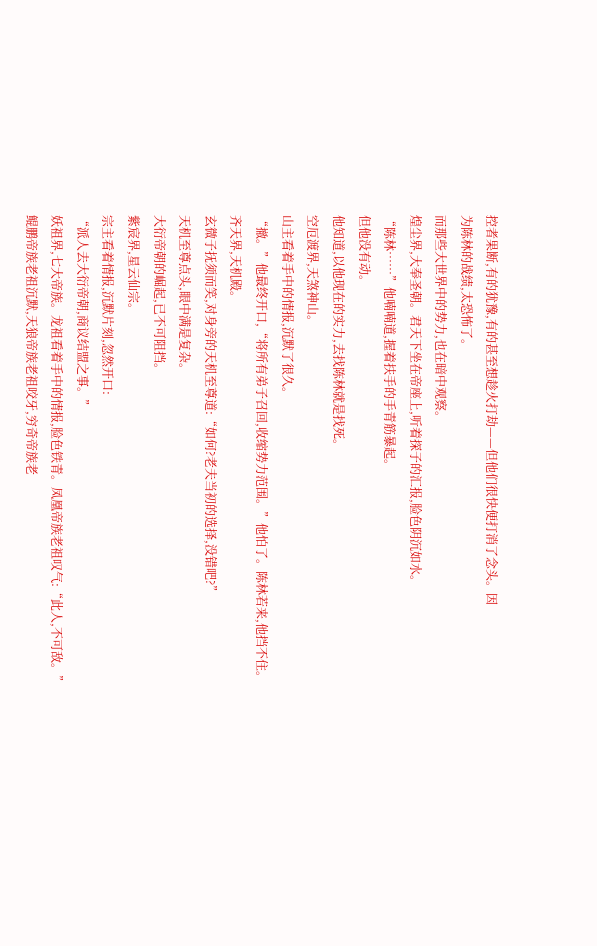控者果断,有的犹豫,有的甚至想趁火打劫——但他们很快便打消了念头。因
为陈林的战绩,太恐怖了。
而那些大世界中的势力,也在暗中观察。
煌尘界,大奉圣朝。君天下坐在帝座上,听着探子的汇报,脸色阴沉如水。
“陈林……”他喃喃道,握着扶手的手青筋暴起。
但他没有动。
他知道,以他现在的实力,去找陈林就是找死。
空厄渡界,天煞神山。
山主看着手中的情报,沉默了很久。
“撤。”他最终开口,“将所有弟子召回,收缩势力范围。”他怕了。陈林若来,他挡不住。
齐天界,天机殿。
玄微子抚须而笑,对身旁的天机至尊道:“如何?老夫当初的选择,没错吧?”
天机至尊点头,眼中满是复杂。
大衍帝朝的崛起,已不可阻挡。
紫宸界,星云仙宗。
宗主看着情报,沉默片刻,忽然开口:
“派人去大衍帝朝,商议结盟之事。”
妖祖界,七大帝族。龙祖看着手中的情报,脸色铁青。凤凰帝族老祖叹气:“此人,不可敌。”
鲲鹏帝族老祖沉默,天狼帝族老祖咬牙,穷奇帝族老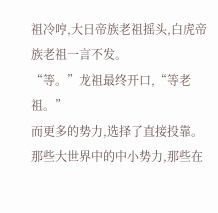祖冷哼,大日帝族老祖摇头,白虎帝族老祖一言不发。
“等。”龙祖最终开口,“等老祖。”
而更多的势力,选择了直接投靠。
那些大世界中的中小势力,那些在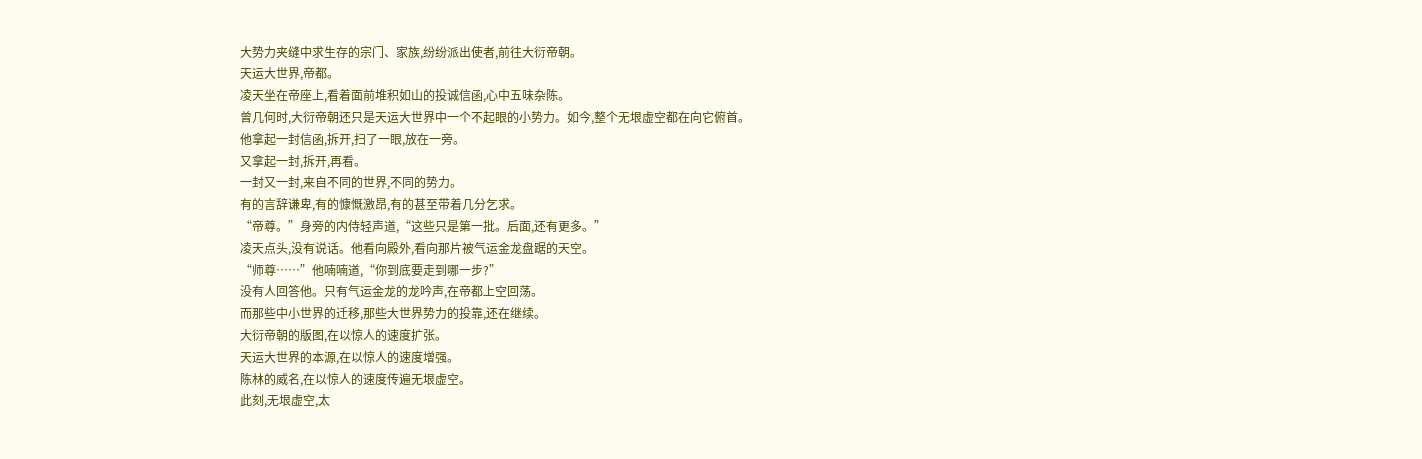大势力夹缝中求生存的宗门、家族,纷纷派出使者,前往大衍帝朝。
天运大世界,帝都。
凌天坐在帝座上,看着面前堆积如山的投诚信函,心中五味杂陈。
曾几何时,大衍帝朝还只是天运大世界中一个不起眼的小势力。如今,整个无垠虚空都在向它俯首。
他拿起一封信函,拆开,扫了一眼,放在一旁。
又拿起一封,拆开,再看。
一封又一封,来自不同的世界,不同的势力。
有的言辞谦卑,有的慷慨激昂,有的甚至带着几分乞求。
“帝尊。”身旁的内侍轻声道,“这些只是第一批。后面,还有更多。”
凌天点头,没有说话。他看向殿外,看向那片被气运金龙盘踞的天空。
“师尊……”他喃喃道,“你到底要走到哪一步?”
没有人回答他。只有气运金龙的龙吟声,在帝都上空回荡。
而那些中小世界的迁移,那些大世界势力的投靠,还在继续。
大衍帝朝的版图,在以惊人的速度扩张。
天运大世界的本源,在以惊人的速度增强。
陈林的威名,在以惊人的速度传遍无垠虚空。
此刻,无垠虚空,太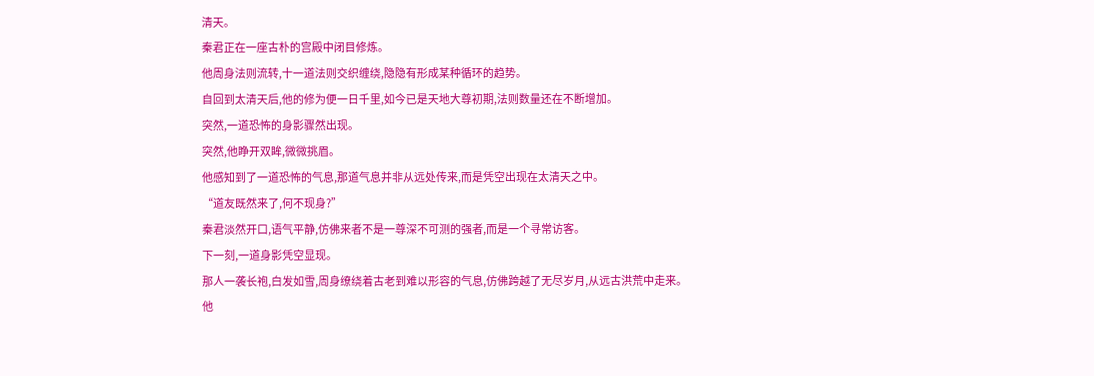清天。
秦君正在一座古朴的宫殿中闭目修炼。
他周身法则流转,十一道法则交织缠绕,隐隐有形成某种循环的趋势。
自回到太清天后,他的修为便一日千里,如今已是天地大尊初期,法则数量还在不断增加。
突然,一道恐怖的身影骤然出现。
突然,他睁开双眸,微微挑眉。
他感知到了一道恐怖的气息,那道气息并非从远处传来,而是凭空出现在太清天之中。
“道友既然来了,何不现身?”
秦君淡然开口,语气平静,仿佛来者不是一尊深不可测的强者,而是一个寻常访客。
下一刻,一道身影凭空显现。
那人一袭长袍,白发如雪,周身缭绕着古老到难以形容的气息,仿佛跨越了无尽岁月,从远古洪荒中走来。
他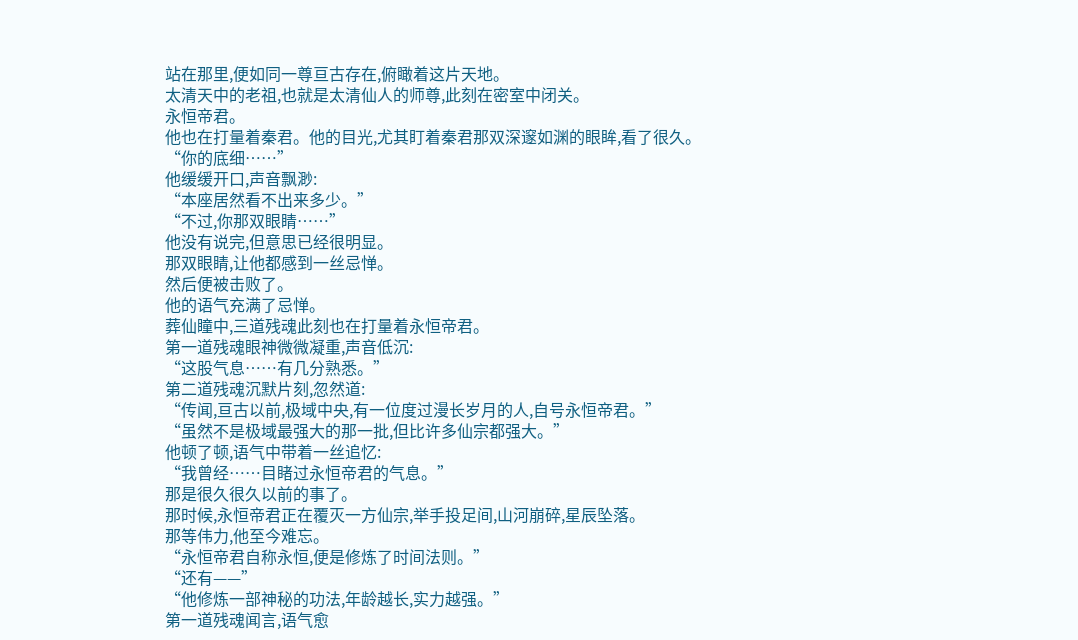站在那里,便如同一尊亘古存在,俯瞰着这片天地。
太清天中的老祖,也就是太清仙人的师尊,此刻在密室中闭关。
永恒帝君。
他也在打量着秦君。他的目光,尤其盯着秦君那双深邃如渊的眼眸,看了很久。
“你的底细……”
他缓缓开口,声音飘渺:
“本座居然看不出来多少。”
“不过,你那双眼睛……”
他没有说完,但意思已经很明显。
那双眼睛,让他都感到一丝忌惮。
然后便被击败了。
他的语气充满了忌惮。
葬仙瞳中,三道残魂此刻也在打量着永恒帝君。
第一道残魂眼神微微凝重,声音低沉:
“这股气息……有几分熟悉。”
第二道残魂沉默片刻,忽然道:
“传闻,亘古以前,极域中央,有一位度过漫长岁月的人,自号永恒帝君。”
“虽然不是极域最强大的那一批,但比许多仙宗都强大。”
他顿了顿,语气中带着一丝追忆:
“我曾经……目睹过永恒帝君的气息。”
那是很久很久以前的事了。
那时候,永恒帝君正在覆灭一方仙宗,举手投足间,山河崩碎,星辰坠落。
那等伟力,他至今难忘。
“永恒帝君自称永恒,便是修炼了时间法则。”
“还有——”
“他修炼一部神秘的功法,年龄越长,实力越强。”
第一道残魂闻言,语气愈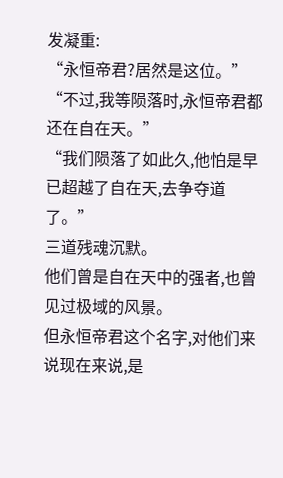发凝重:
“永恒帝君?居然是这位。”
“不过,我等陨落时,永恒帝君都还在自在天。”
“我们陨落了如此久,他怕是早已超越了自在天,去争夺道了。”
三道残魂沉默。
他们曾是自在天中的强者,也曾见过极域的风景。
但永恒帝君这个名字,对他们来说现在来说,是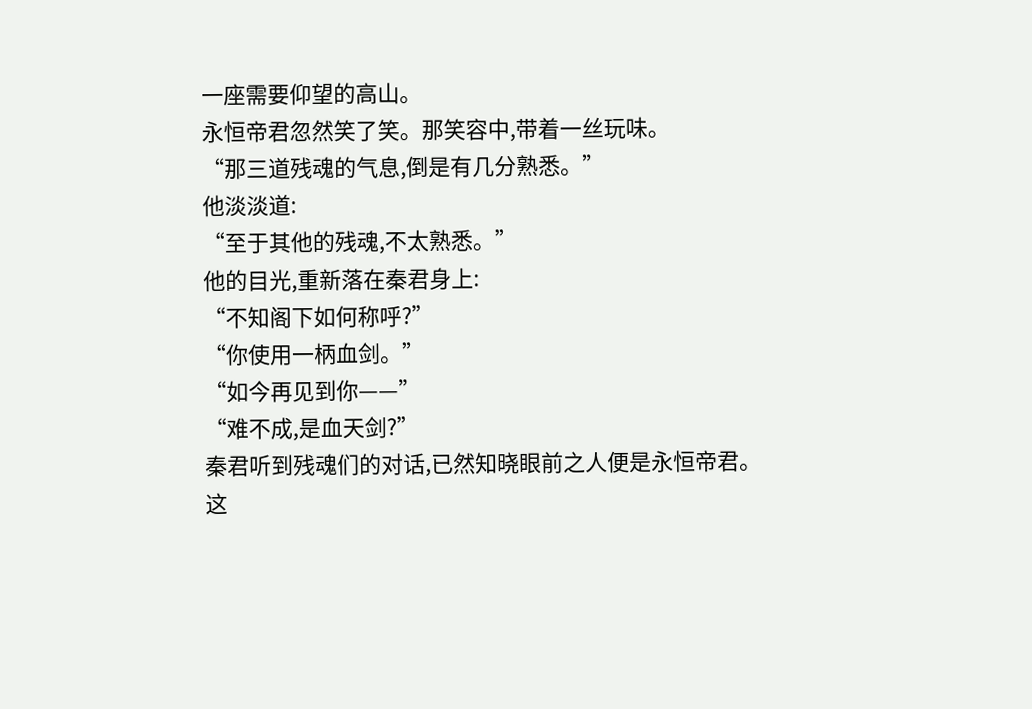一座需要仰望的高山。
永恒帝君忽然笑了笑。那笑容中,带着一丝玩味。
“那三道残魂的气息,倒是有几分熟悉。”
他淡淡道:
“至于其他的残魂,不太熟悉。”
他的目光,重新落在秦君身上:
“不知阁下如何称呼?”
“你使用一柄血剑。”
“如今再见到你——”
“难不成,是血天剑?”
秦君听到残魂们的对话,已然知晓眼前之人便是永恒帝君。
这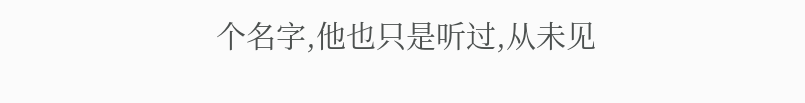个名字,他也只是听过,从未见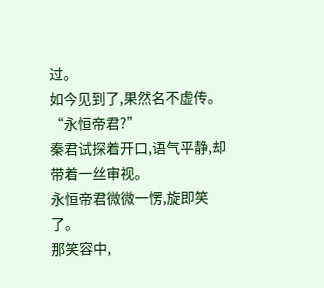过。
如今见到了,果然名不虚传。
“永恒帝君?”
秦君试探着开口,语气平静,却带着一丝审视。
永恒帝君微微一愣,旋即笑了。
那笑容中,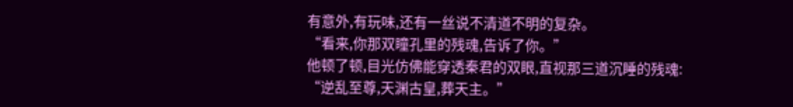有意外,有玩味,还有一丝说不清道不明的复杂。
“看来,你那双瞳孔里的残魂,告诉了你。”
他顿了顿,目光仿佛能穿透秦君的双眼,直视那三道沉睡的残魂:
“逆乱至尊,天渊古皇,葬天主。”